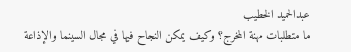عبدالحميد الخطيب
ما متطلبات مهنة المخرج؟ وكيف يمكن النجاح فيها في مجال السينما والإذاعة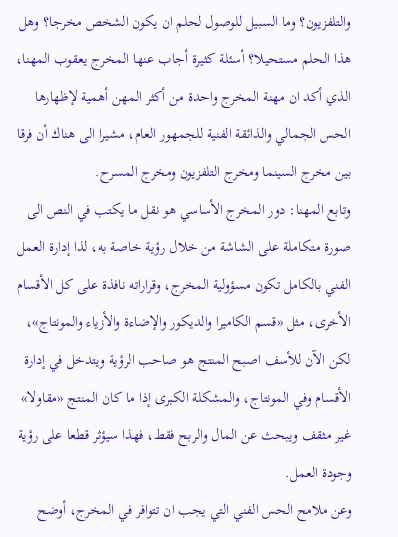والتلفزيون؟ وما السبيل للوصول لحلم ان يكون الشخص مخرجا؟ وهل هذا الحلم مستحيلا؟ أسئلة كثيرة أجاب عنها المخرج يعقوب المهنا، الذي أكد ان مهنة المخرج واحدة من أكثر المهن أهمية لإظهارها الحس الجمالي والذائقة الفنية للجمهور العام، مشيرا الى هناك أن فرقا بين مخرج السينما ومخرج التلفزيون ومخرج المسرح.
وتابع المهنا: دور المخرج الأساسي هو نقل ما يكتب في النص الى صورة متكاملة على الشاشة من خلال رؤية خاصة به، لذا إدارة العمل الفني بالكامل تكون مسؤولية المخرج، وقراراته نافذة على كل الأقسام الأخرى، مثل «قسم الكاميرا والديكور والإضاءة والأزياء والمونتاج»، لكن الآن للأسف اصبح المنتج هو صاحب الرؤية ويتدخل في إدارة الأقسام وفي المونتاج، والمشكلة الكبرى إذا ما كان المنتج «مقاولا» غير مثقف ويبحث عن المال والربح فقط، فهذا سيؤثر قطعا على رؤية وجودة العمل.
وعن ملامح الحس الفني التي يجب ان تتوافر في المخرج، أوضح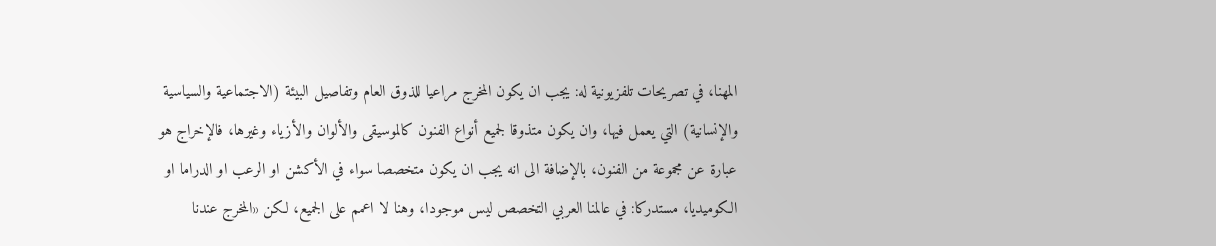المهنا، في تصريحات تلفزيونية له: يجب ان يكون المخرج مراعيا للذوق العام وتفاصيل البيئة (الاجتماعية والسياسية والإنسانية) التي يعمل فيها، وان يكون متذوقا لجميع أنواع الفنون كالموسيقى والألوان والأزياء وغيرها، فالإخراج هو عبارة عن مجموعة من الفنون، بالإضافة الى انه يجب ان يكون متخصصا سواء في الأكشن او الرعب او الدراما او الكوميديا، مستدركا: في عالمنا العربي التخصص ليس موجودا، وهنا لا اعمم على الجميع، لكن «المخرج عندنا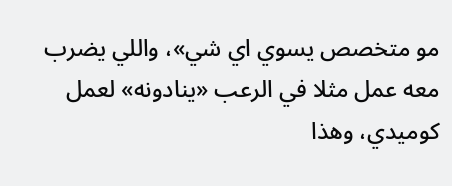مو متخصص يسوي اي شي»، واللي يضرب معه عمل مثلا في الرعب «ينادونه» لعمل كوميدي، وهذا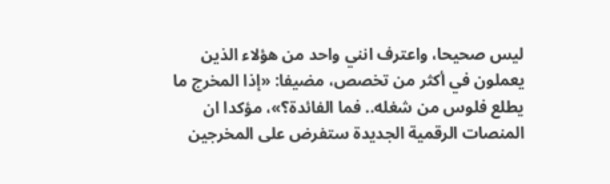ليس صحيحا، واعترف انني واحد من هؤلاء الذين يعملون في أكثر من تخصص، مضيفا: «إذا المخرج ما يطلع فلوس من شغله.. فما الفائدة؟»، مؤكدا ان المنصات الرقمية الجديدة ستفرض على المخرجين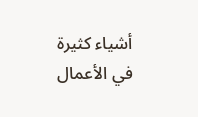أشياء كثيرة في الأعمال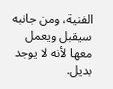الفنية، ومن جانبه سيقبل ويعمل معها لأنه لا يوجد بديل.